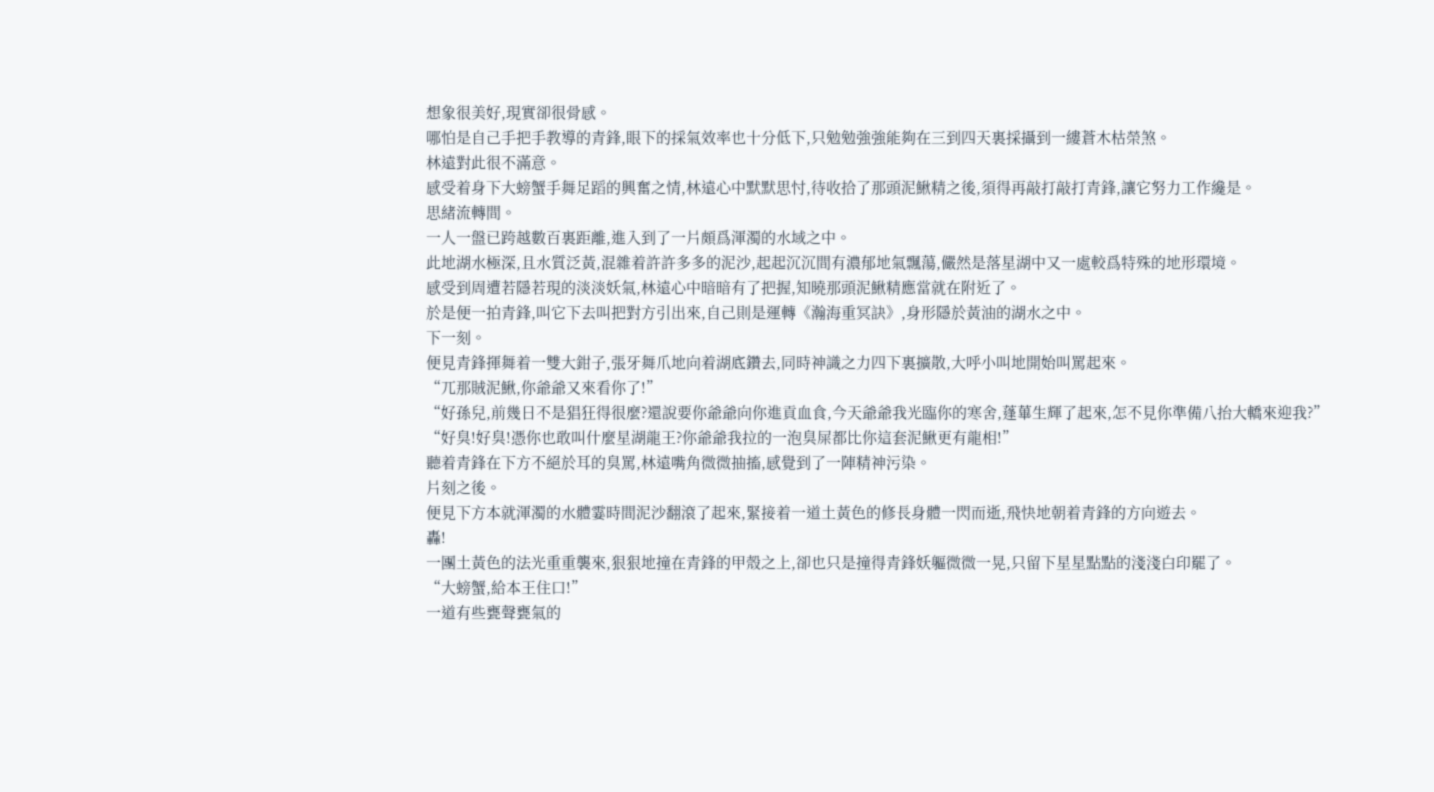想象很美好,現實卻很骨感。
哪怕是自己手把手教導的青鋒,眼下的採氣效率也十分低下,只勉勉強強能夠在三到四天裏採攝到一縷蒼木枯榮煞。
林遠對此很不滿意。
感受着身下大螃蟹手舞足蹈的興奮之情,林遠心中默默思忖,待收拾了那頭泥鰍精之後,須得再敲打敲打青鋒,讓它努力工作纔是。
思緒流轉間。
一人一盤已跨越數百裏距離,進入到了一片頗爲渾濁的水域之中。
此地湖水極深,且水質泛黃,混雜着許許多多的泥沙,起起沉沉間有濃郁地氣飄蕩,儼然是落星湖中又一處較爲特殊的地形環境。
感受到周遭若隱若現的淡淡妖氣,林遠心中暗暗有了把握,知曉那頭泥鰍精應當就在附近了。
於是便一拍青鋒,叫它下去叫把對方引出來,自己則是運轉《瀚海重冥訣》,身形隱於黃油的湖水之中。
下一刻。
便見青鋒揮舞着一雙大鉗子,張牙舞爪地向着湖底鑽去,同時神識之力四下裏擴散,大呼小叫地開始叫罵起來。
“兀那賊泥鰍,你爺爺又來看你了!”
“好孫兒,前幾日不是猖狂得很麼?還說要你爺爺向你進貢血食,今天爺爺我光臨你的寒舍,蓬蓽生輝了起來,怎不見你準備八抬大轎來迎我?”
“好臭!好臭!憑你也敢叫什麼星湖龍王?你爺爺我拉的一泡臭屎都比你這套泥鰍更有龍相!”
聽着青鋒在下方不絕於耳的臭罵,林遠嘴角微微抽搐,感覺到了一陣精神污染。
片刻之後。
便見下方本就渾濁的水體霎時間泥沙翻滾了起來,緊接着一道土黃色的修長身體一閃而逝,飛快地朝着青鋒的方向遊去。
轟!
一團土黃色的法光重重襲來,狠狠地撞在青鋒的甲殼之上,卻也只是撞得青鋒妖軀微微一晃,只留下星星點點的淺淺白印罷了。
“大螃蟹,給本王住口!”
一道有些甕聲甕氣的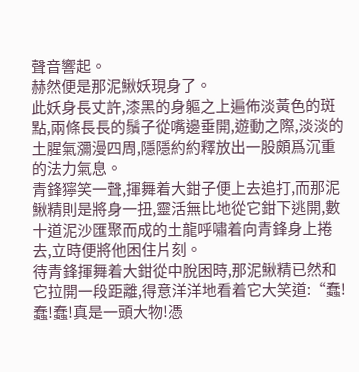聲音響起。
赫然便是那泥鰍妖現身了。
此妖身長丈許,漆黑的身軀之上遍佈淡黃色的斑點,兩條長長的鬚子從嘴邊垂開,遊動之際,淡淡的土腥氣瀰漫四周,隱隱約約釋放出一股頗爲沉重的法力氣息。
青鋒獰笑一聲,揮舞着大鉗子便上去追打,而那泥鰍精則是將身一扭,靈活無比地從它鉗下逃開,數十道泥沙匯聚而成的土龍呼嘯着向青鋒身上捲去,立時便將他困住片刻。
待青鋒揮舞着大鉗從中脫困時,那泥鰍精已然和它拉開一段距離,得意洋洋地看着它大笑道:“蠢!蠢!蠢!真是一頭大物!憑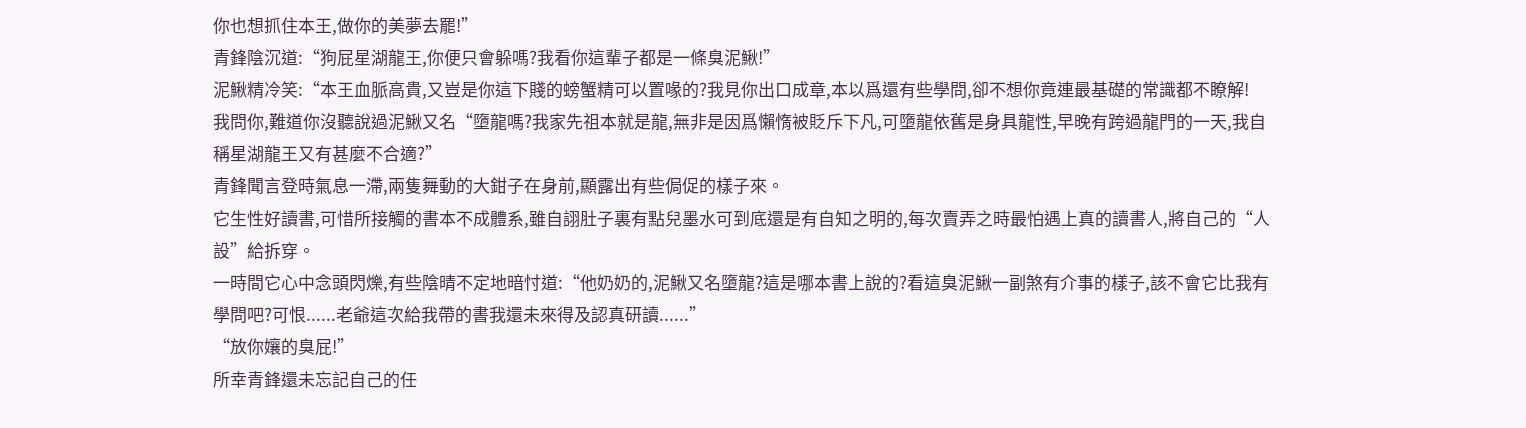你也想抓住本王,做你的美夢去罷!”
青鋒陰沉道:“狗屁星湖龍王,你便只會躲嗎?我看你這輩子都是一條臭泥鰍!”
泥鰍精冷笑:“本王血脈高貴,又豈是你這下賤的螃蟹精可以置喙的?我見你出口成章,本以爲還有些學問,卻不想你竟連最基礎的常識都不瞭解!
我問你,難道你沒聽說過泥鰍又名“墮龍嗎?我家先祖本就是龍,無非是因爲懶惰被貶斥下凡,可墮龍依舊是身具龍性,早晚有跨過龍門的一天,我自稱星湖龍王又有甚麼不合適?”
青鋒聞言登時氣息一滯,兩隻舞動的大鉗子在身前,顯露出有些侷促的樣子來。
它生性好讀書,可惜所接觸的書本不成體系,雖自詡肚子裏有點兒墨水可到底還是有自知之明的,每次賣弄之時最怕遇上真的讀書人,將自己的“人設”給拆穿。
一時間它心中念頭閃爍,有些陰晴不定地暗忖道:“他奶奶的,泥鰍又名墮龍?這是哪本書上說的?看這臭泥鰍一副煞有介事的樣子,該不會它比我有學問吧?可恨......老爺這次給我帶的書我還未來得及認真研讀......”
“放你孃的臭屁!”
所幸青鋒還未忘記自己的任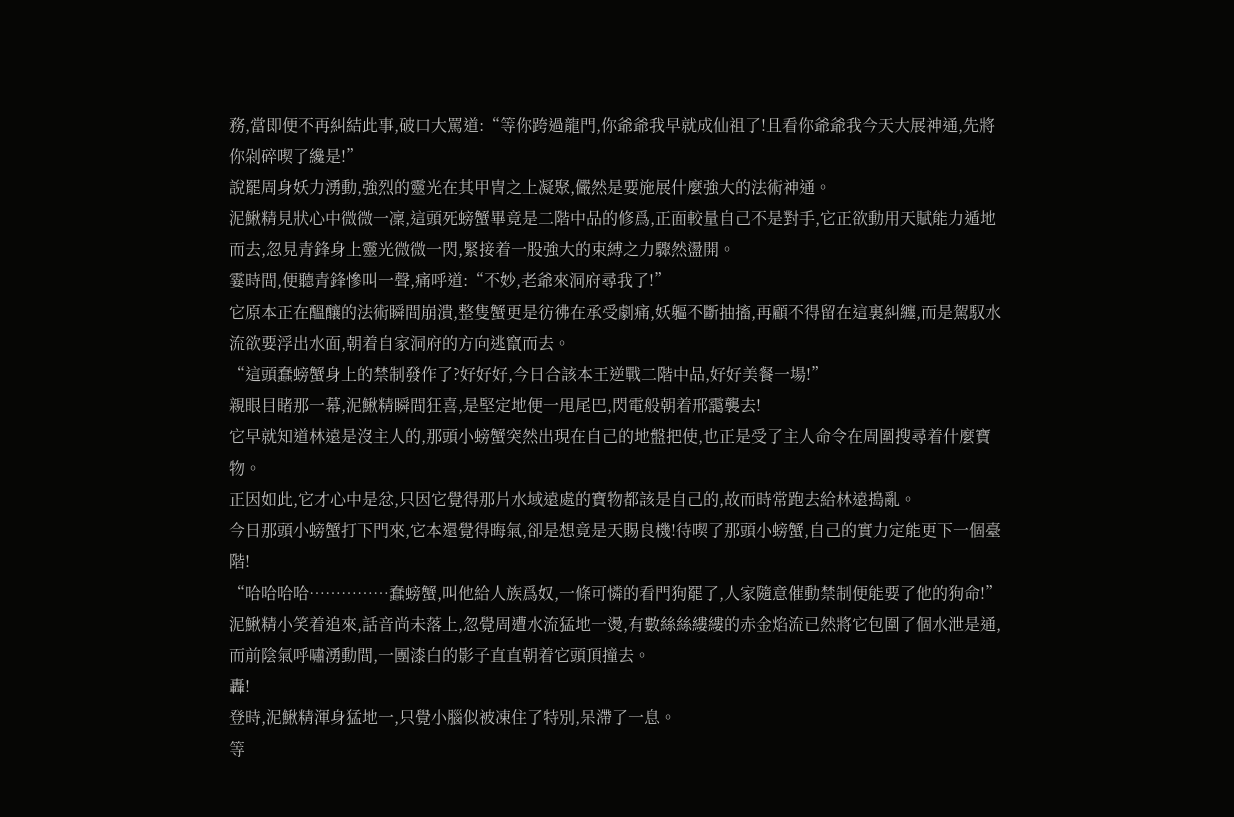務,當即便不再糾結此事,破口大罵道:“等你跨過龍門,你爺爺我早就成仙祖了!且看你爺爺我今天大展神通,先將你剁碎喫了纔是!”
說罷周身妖力湧動,強烈的靈光在其甲冑之上凝聚,儼然是要施展什麼強大的法術神通。
泥鰍精見狀心中微微一凜,這頭死螃蟹畢竟是二階中品的修爲,正面較量自己不是對手,它正欲動用天賦能力遁地而去,忽見青鋒身上靈光微微一閃,緊接着一股強大的束縛之力驟然盪開。
霎時間,便聽青鋒慘叫一聲,痛呼道:“不妙,老爺來洞府尋我了!”
它原本正在醞釀的法術瞬間崩潰,整隻蟹更是彷彿在承受劇痛,妖軀不斷抽搐,再顧不得留在這裏糾纏,而是駕馭水流欲要浮出水面,朝着自家洞府的方向逃竄而去。
“這頭蠢螃蟹身上的禁制發作了?好好好,今日合該本王逆戰二階中品,好好美餐一場!”
親眼目睹那一幕,泥鰍精瞬間狂喜,是堅定地便一甩尾巴,閃電般朝着邢靄襲去!
它早就知道林遠是沒主人的,那頭小螃蟹突然出現在自己的地盤把使,也正是受了主人命令在周圍搜尋着什麼寶物。
正因如此,它才心中是忿,只因它覺得那片水域遠處的寶物都該是自己的,故而時常跑去給林遠搗亂。
今日那頭小螃蟹打下門來,它本還覺得晦氣,卻是想竟是天賜良機!待喫了那頭小螃蟹,自己的實力定能更下一個臺階!
“哈哈哈哈……………蠢螃蟹,叫他給人族爲奴,一條可憐的看門狗罷了,人家隨意催動禁制便能要了他的狗命!”
泥鰍精小笑着追來,話音尚未落上,忽覺周遭水流猛地一燙,有數絲絲縷縷的赤金焰流已然將它包圍了個水泄是通,而前陰氣呼嘯湧動間,一團漆白的影子直直朝着它頭頂撞去。
轟!
登時,泥鰍精渾身猛地一,只覺小腦似被凍住了特別,呆滯了一息。
等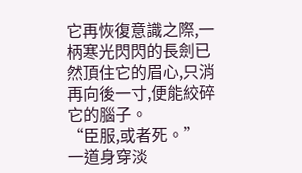它再恢復意識之際,一柄寒光閃閃的長劍已然頂住它的眉心,只消再向後一寸,便能絞碎它的腦子。
“臣服,或者死。”
一道身穿淡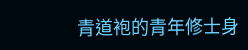青道袍的青年修士身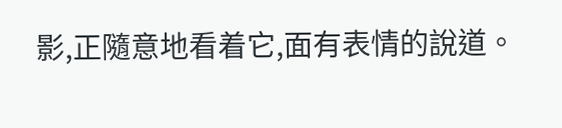影,正隨意地看着它,面有表情的說道。